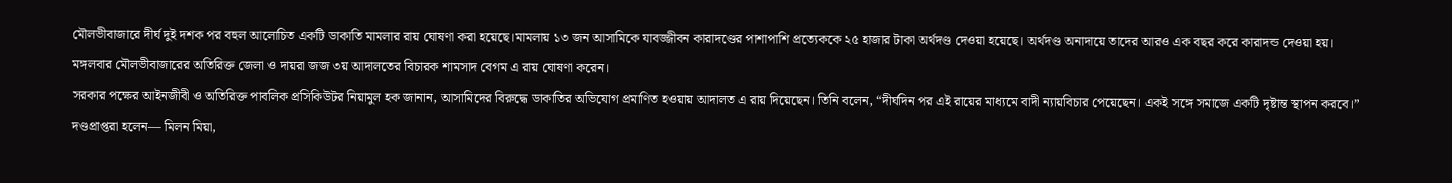মৌলভীবাজারে দীর্ঘ দুই দশক পর বহুল আলোচিত একটি ডাকাতি মামলার রায় ঘোষণা করা হয়েছে।মামলায় ১৩ জন আসামিকে যাবজ্জীবন কারাদণ্ডের পাশাপাশি প্রত্যেককে ২৫ হাজার টাকা অর্থদণ্ড দেওয়া হয়েছে। অর্থদণ্ড অনাদায়ে তাদের আরও এক বছর করে কারাদন্ড দেওয়া হয়।
মঙ্গলবার মৌলভীবাজারের অতিরিক্ত জেলা ও দায়রা জজ ৩য় আদালতের বিচারক শামসাদ বেগম এ রায় ঘোষণা করেন।
সরকার পক্ষের আইনজীবী ও অতিরিক্ত পাবলিক প্রসিকিউটর নিয়ামুল হক জানান, আসামিদের বিরুদ্ধে ডাকাতির অভিযোগ প্রমাণিত হওয়ায় আদালত এ রায় দিয়েছেন। তিনি বলেন, “দীর্ঘদিন পর এই রায়ের মাধ্যমে বাদী ন্যায়বিচার পেয়েছেন। একই সঙ্গে সমাজে একটি দৃষ্টান্ত স্থাপন করবে।”
দণ্ডপ্রাপ্তরা হলেন— মিলন মিয়া,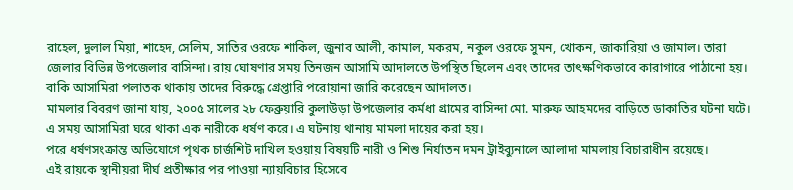রাহেল, দুলাল মিয়া, শাহেদ, সেলিম, সাতির ওরফে শাকিল, জুনাব আলী, কামাল, মকরম, নকুল ওরফে সুমন, খোকন, জাকারিয়া ও জামাল। তারা জেলার বিভিন্ন উপজেলার বাসিন্দা। রায় ঘোষণার সময় তিনজন আসামি আদালতে উপস্থিত ছিলেন এবং তাদের তাৎক্ষণিকভাবে কারাগারে পাঠানো হয়। বাকি আসামিরা পলাতক থাকায় তাদের বিরুদ্ধে গ্রেপ্তারি পরোয়ানা জারি করেছেন আদালত।
মামলার বিবরণ জানা যায়, ২০০৫ সালের ২৮ ফেব্রুয়ারি কুলাউড়া উপজেলার কর্মধা গ্রামের বাসিন্দা মো. মারুফ আহমদের বাড়িতে ডাকাতির ঘটনা ঘটে। এ সময় আসামিরা ঘরে থাকা এক নারীকে ধর্ষণ করে। এ ঘটনায় থানায় মামলা দায়ের করা হয়।
পরে ধর্ষণসংক্রান্ত অভিযোগে পৃথক চার্জশিট দাখিল হওয়ায় বিষয়টি নারী ও শিশু নির্যাতন দমন ট্রাইব্যুনালে আলাদা মামলায় বিচারাধীন রয়েছে।
এই রায়কে স্থানীয়রা দীর্ঘ প্রতীক্ষার পর পাওয়া ন্যায়বিচার হিসেবে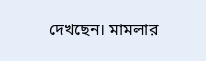দেখছেন। মামলার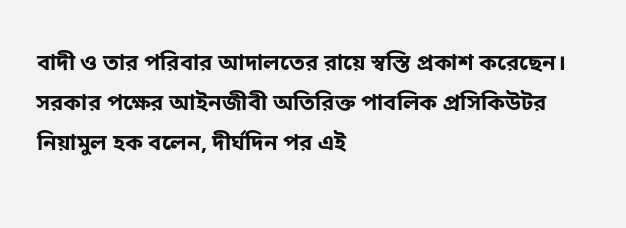বাদী ও তার পরিবার আদালতের রায়ে স্বস্তি প্রকাশ করেছেন।
সরকার পক্ষের আইনজীবী অতিরিক্ত পাবলিক প্রসিকিউটর নিয়ামুল হক বলেন, দীর্ঘদিন পর এই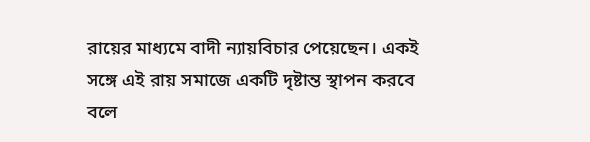রায়ের মাধ্যমে বাদী ন্যায়বিচার পেয়েছেন। একই সঙ্গে এই রায় সমাজে একটি দৃষ্টান্ত স্থাপন করবে বলে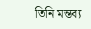তিনি মন্তব্য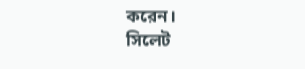করেন।
সিলেট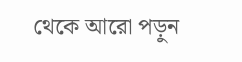থেকে আরো পড়ুন